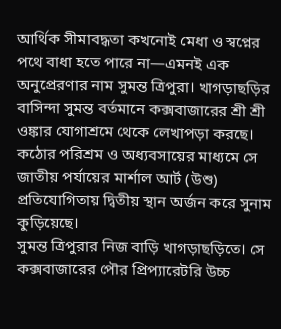আর্থিক সীমাবদ্ধতা কখনোই মেধা ও স্বপ্নের পথে বাধা হতে পারে না—এমনই এক অনুপ্রেরণার নাম সুমন্ত ত্রিপুরা। খাগড়াছড়ির বাসিন্দা সুমন্ত বর্তমানে কক্সবাজারের শ্রী শ্রী ওঙ্কার যোগাশ্রমে থেকে লেখাপড়া করছে। কঠোর পরিশ্রম ও অধ্যবসায়ের মাধ্যমে সে জাতীয় পর্যায়ের মার্শাল আর্ট (উশু) প্রতিযোগিতায় দ্বিতীয় স্থান অর্জন করে সুনাম কুড়িয়েছে।
সুমন্ত ত্রিপুরার নিজ বাড়ি খাগড়াছড়িতে। সে কক্সবাজারের পৌর প্রিপ্যারেটরি উচ্চ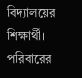বিদ্যালয়ের শিক্ষার্থী। পরিবারের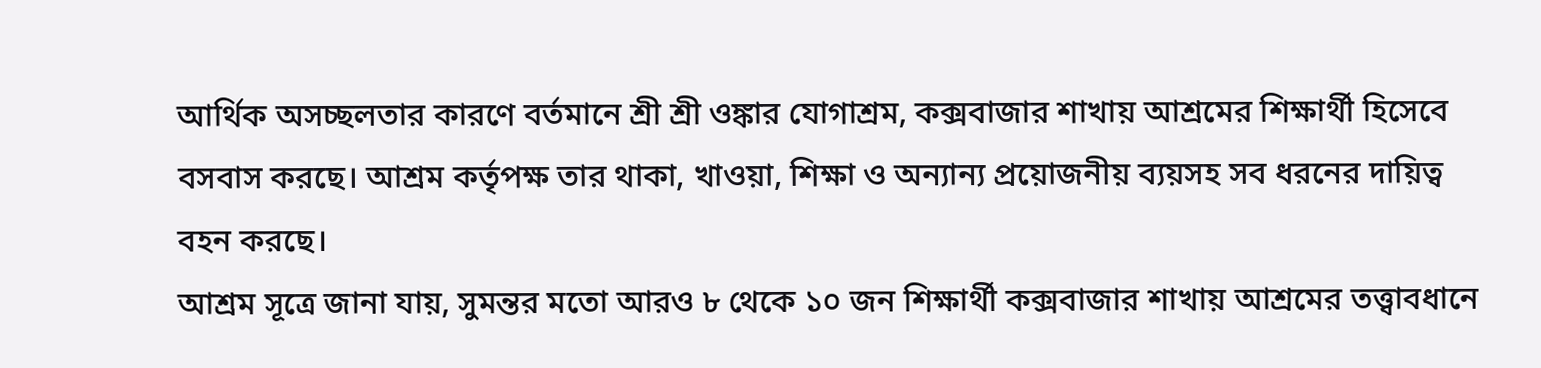আর্থিক অসচ্ছলতার কারণে বর্তমানে শ্রী শ্রী ওঙ্কার যোগাশ্রম, কক্সবাজার শাখায় আশ্রমের শিক্ষার্থী হিসেবে বসবাস করছে। আশ্রম কর্তৃপক্ষ তার থাকা, খাওয়া, শিক্ষা ও অন্যান্য প্রয়োজনীয় ব্যয়সহ সব ধরনের দায়িত্ব বহন করছে।
আশ্রম সূত্রে জানা যায়, সুমন্তর মতো আরও ৮ থেকে ১০ জন শিক্ষার্থী কক্সবাজার শাখায় আশ্রমের তত্ত্বাবধানে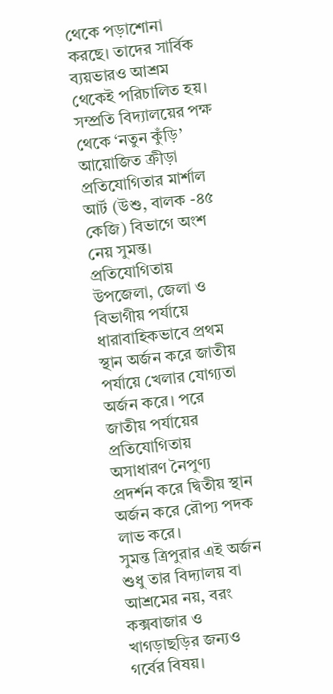থেকে পড়াশোনা করছে। তাদের সার্বিক ব্যয়ভারও আশ্রম থেকেই পরিচালিত হয়।
সম্প্রতি বিদ্যালয়ের পক্ষ থেকে ‘নতুন কুঁড়ি’ আয়োজিত ক্রীড়া প্রতিযোগিতার মার্শাল আর্ট (উশু, বালক -৪৫ কেজি) বিভাগে অংশ নেয় সুমন্ত। প্রতিযোগিতায় উপজেলা, জেলা ও বিভাগীয় পর্যায়ে ধারাবাহিকভাবে প্রথম স্থান অর্জন করে জাতীয় পর্যায়ে খেলার যোগ্যতা অর্জন করে। পরে জাতীয় পর্যায়ের প্রতিযোগিতায় অসাধারণ নৈপুণ্য প্রদর্শন করে দ্বিতীয় স্থান অর্জন করে রৌপ্য পদক লাভ করে।
সুমন্ত ত্রিপুরার এই অর্জন শুধু তার বিদ্যালয় বা আশ্রমের নয়, বরং কক্সবাজার ও খাগড়াছড়ির জন্যও গর্বের বিষয়।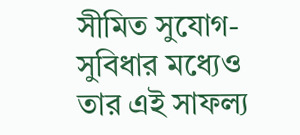সীমিত সুযোগ-সুবিধার মধ্যেও তার এই সাফল্য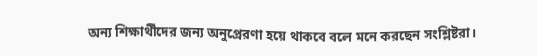অন্য শিক্ষার্থীদের জন্য অনুপ্রেরণা হয়ে থাকবে বলে মনে করছেন সংশ্লিষ্টরা।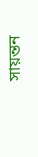সায়ন্তন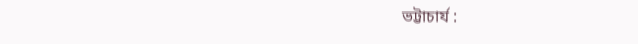ভট্টাচার্য :